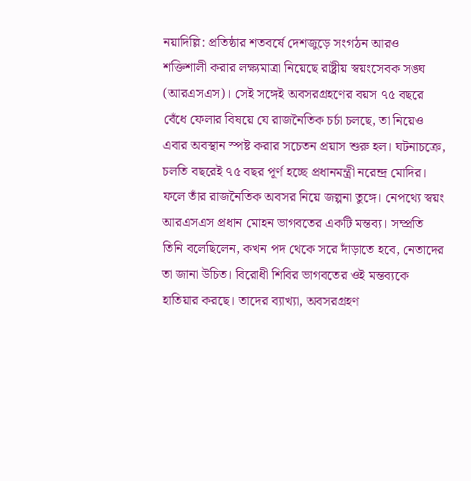নয়াদিল্লি: প্রতিষ্ঠার শতবর্ষে দেশজুড়ে সংগঠন আরও শক্তিশালী করার লক্ষ্যমাত্রা নিয়েছে রাষ্ট্রীয় স্বয়ংসেবক সঙ্ঘ (আরএসএস)। সেই সঙ্গেই অবসরগ্রহণের বয়স ৭৫ বছরে বেঁধে ফেলার বিষয়ে যে রাজনৈতিক চর্চা চলছে, তা নিয়েও এবার অবস্থান স্পষ্ট করার সচেতন প্রয়াস শুরু হল। ঘটনাচক্রে, চলতি বছরেই ৭৫ বছর পূর্ণ হচ্ছে প্রধানমন্ত্রী নরেন্দ্র মোদির। ফলে তাঁর রাজনৈতিক অবসর নিয়ে জল্পনা তুঙ্গে। নেপথ্যে স্বয়ং আরএসএস প্রধান মোহন ভাগবতের একটি মন্তব্য। সম্প্রতি তিনি বলেছিলেন, কখন পদ থেকে সরে দাঁড়াতে হবে, নেতাদের তা জানা উচিত। বিরোধী শিবির ভাগবতের ওই মন্তব্যকে হাতিয়ার করছে। তাদের ব্যাখ্যা, অবসরগ্রহণ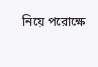নিয়ে পরোক্ষে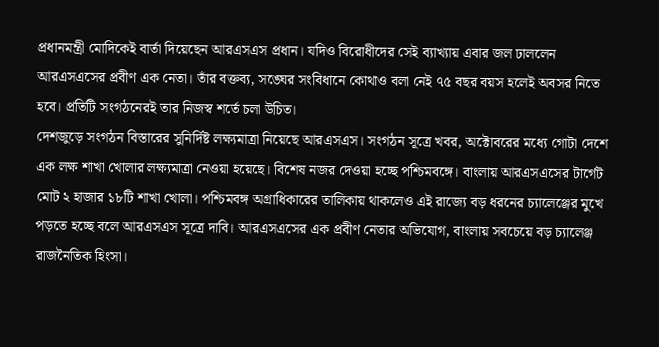প্রধানমন্ত্রী মোদিকেই বার্তা দিয়েছেন আরএসএস প্রধান। যদিও বিরোধীদের সেই ব্যাখ্যায় এবার জল ঢাললেন আরএসএসের প্রবীণ এক নেতা। তাঁর বক্তব্য, সঙ্ঘের সংবিধানে কোথাও বলা নেই ৭৫ বছর বয়স হলেই অবসর নিতে হবে। প্রতিটি সংগঠনেরই তার নিজস্ব শর্তে চলা উচিত।
দেশজুড়ে সংগঠন বিস্তারের সুনির্দিষ্ট লক্ষ্যমাত্রা নিয়েছে আরএসএস। সংগঠন সূত্রে খবর, অক্টোবরের মধ্যে গোটা দেশে এক লক্ষ শাখা খোলার লক্ষ্যমাত্রা নেওয়া হয়েছে। বিশেষ নজর দেওয়া হচ্ছে পশ্চিমবঙ্গে। বাংলায় আরএসএসের টার্গেট মোট ২ হাজার ১৮টি শাখা খোলা। পশ্চিমবঙ্গ অগ্রাধিকারের তালিকায় থাকলেও এই রাজ্যে বড় ধরনের চ্যালেঞ্জের মুখে পড়তে হচ্ছে বলে আরএসএস সূত্রে দাবি। আরএসএসের এক প্রবীণ নেতার অভিযোগ, বাংলায় সবচেয়ে বড় চ্যালেঞ্জ রাজনৈতিক হিংসা।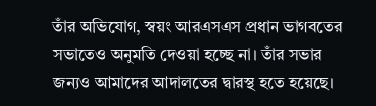তাঁর অভিযোগ, স্বয়ং আরএসএস প্রধান ভাগবতের সভাতেও অনুমতি দেওয়া হচ্ছে না। তাঁর সভার জন্যও আমাদের আদালতের দ্বারস্থ হতে হয়েছে।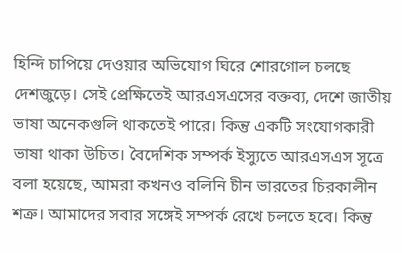হিন্দি চাপিয়ে দেওয়ার অভিযোগ ঘিরে শোরগোল চলছে দেশজুড়ে। সেই প্রেক্ষিতেই আরএসএসের বক্তব্য, দেশে জাতীয় ভাষা অনেকগুলি থাকতেই পারে। কিন্তু একটি সংযোগকারী ভাষা থাকা উচিত। বৈদেশিক সম্পর্ক ইস্যুতে আরএসএস সূত্রে বলা হয়েছে, আমরা কখনও বলিনি চীন ভারতের চিরকালীন শত্রু। আমাদের সবার সঙ্গেই সম্পর্ক রেখে চলতে হবে। কিন্তু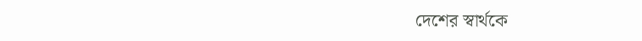দেশের স্বার্থকে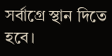সর্বাগ্রে স্থান দিতে হবে।